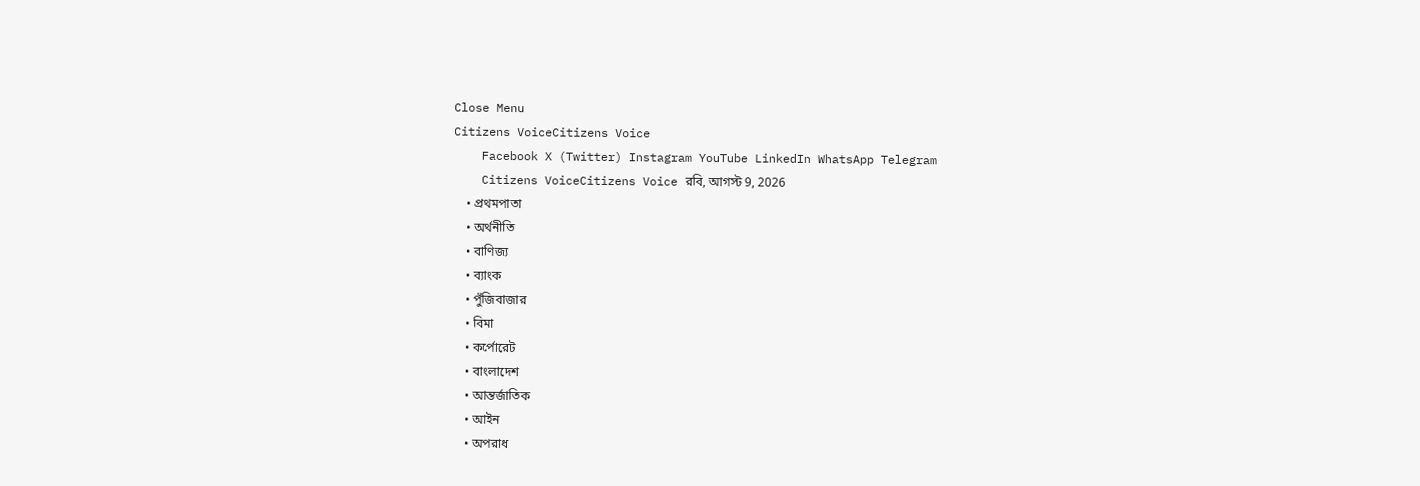Close Menu
Citizens VoiceCitizens Voice
    Facebook X (Twitter) Instagram YouTube LinkedIn WhatsApp Telegram
    Citizens VoiceCitizens Voice রবি, আগস্ট 9, 2026
    • প্রথমপাতা
    • অর্থনীতি
    • বাণিজ্য
    • ব্যাংক
    • পুঁজিবাজার
    • বিমা
    • কর্পোরেট
    • বাংলাদেশ
    • আন্তর্জাতিক
    • আইন
    • অপরাধ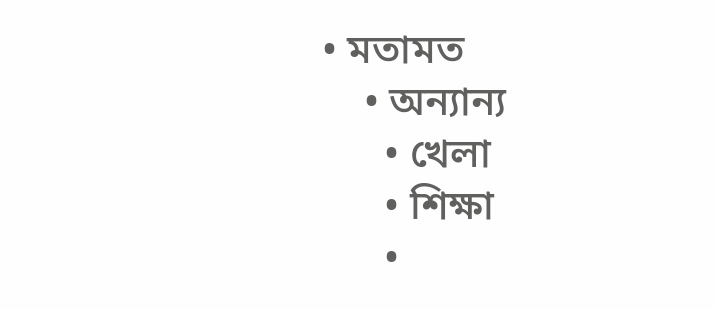• মতামত
    • অন্যান্য
      • খেলা
      • শিক্ষা
      •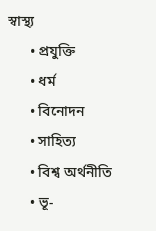স্বাস্থ্য
      • প্রযুক্তি
      • ধর্ম
      • বিনোদন
      • সাহিত্য
      • বিশ্ব অর্থনীতি
      • ভূ-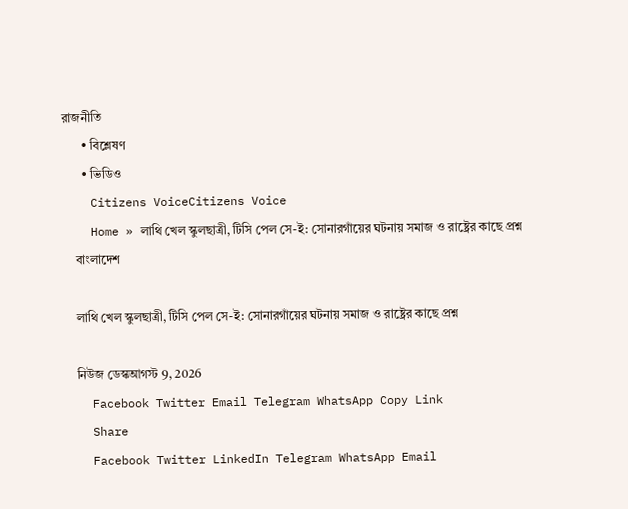রাজনীতি
      • বিশ্লেষণ
      • ভিডিও
    Citizens VoiceCitizens Voice
    Home » লাথি খেল স্কুলছাত্রী, টিসি পেল সে-ই: সোনারগাঁয়ের ঘটনায় সমাজ ও রাষ্ট্রের কাছে প্রশ্ন
    বাংলাদেশ

    লাথি খেল স্কুলছাত্রী, টিসি পেল সে-ই: সোনারগাঁয়ের ঘটনায় সমাজ ও রাষ্ট্রের কাছে প্রশ্ন

    নিউজ ডেস্কআগস্ট 9, 2026
    Facebook Twitter Email Telegram WhatsApp Copy Link
    Share
    Facebook Twitter LinkedIn Telegram WhatsApp Email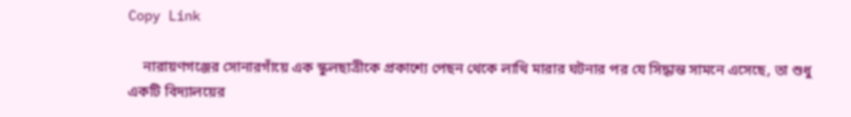Copy Link

    নারায়ণগঞ্জের সোনারগাঁয়ে এক স্কুলছাত্রীকে প্রকাশ্যে পেছন থেকে লাথি মারার ঘটনার পর যে সিদ্ধান্ত সামনে এসেছে, তা শুধু একটি বিদ্যালয়ের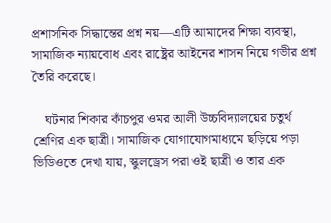প্রশাসনিক সিদ্ধান্তের প্রশ্ন নয়—এটি আমাদের শিক্ষা ব্যবস্থা, সামাজিক ন্যায়বোধ এবং রাষ্ট্রের আইনের শাসন নিয়ে গভীর প্রশ্ন তৈরি করেছে।

    ঘটনার শিকার কাঁচপুর ওমর আলী উচ্চবিদ্যালয়ের চতুর্থ শ্রেণির এক ছাত্রী। সামাজিক যোগাযোগমাধ্যমে ছড়িয়ে পড়া ভিডিওতে দেখা যায়, স্কুলড্রেস পরা ওই ছাত্রী ও তার এক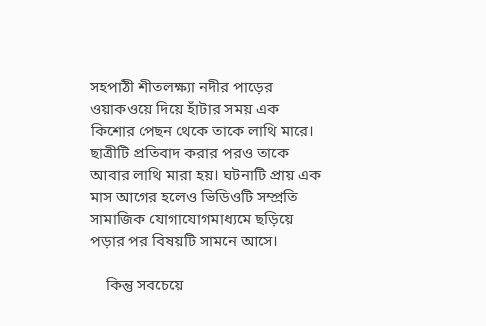সহপাঠী শীতলক্ষ্যা নদীর পাড়ের ওয়াকওয়ে দিয়ে হাঁটার সময় এক কিশোর পেছন থেকে তাকে লাথি মারে। ছাত্রীটি প্রতিবাদ করার পরও তাকে আবার লাথি মারা হয়। ঘটনাটি প্রায় এক মাস আগের হলেও ভিডিওটি সম্প্রতি সামাজিক যোগাযোগমাধ্যমে ছড়িয়ে পড়ার পর বিষয়টি সামনে আসে।

    কিন্তু সবচেয়ে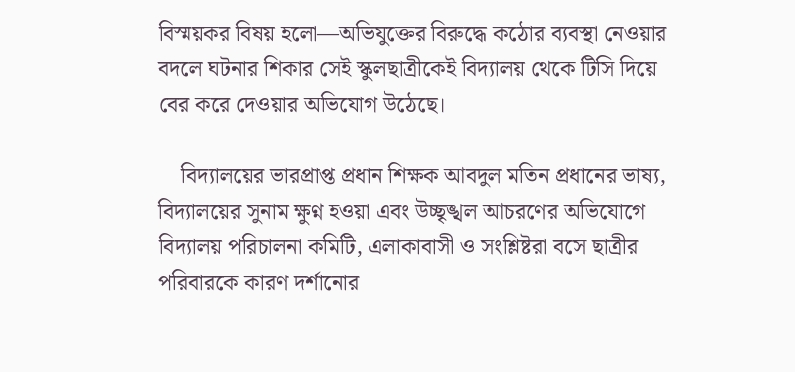বিস্ময়কর বিষয় হলো—অভিযুক্তের বিরুদ্ধে কঠোর ব্যবস্থা নেওয়ার বদলে ঘটনার শিকার সেই স্কুলছাত্রীকেই বিদ্যালয় থেকে টিসি দিয়ে বের করে দেওয়ার অভিযোগ উঠেছে।

    বিদ্যালয়ের ভারপ্রাপ্ত প্রধান শিক্ষক আবদুল মতিন প্রধানের ভাষ্য, বিদ্যালয়ের সুনাম ক্ষুণ্ন হওয়া এবং উচ্ছৃঙ্খল আচরণের অভিযোগে বিদ্যালয় পরিচালনা কমিটি, এলাকাবাসী ও সংশ্লিষ্টরা বসে ছাত্রীর পরিবারকে কারণ দর্শানোর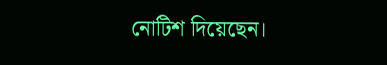নোটিশ দিয়েছেন।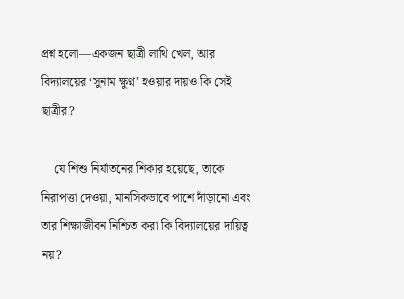প্রশ্ন হলো—একজন ছাত্রী লাথি খেল, আর বিদ্যালয়ের ‘সুনাম ক্ষুণ্ন’ হওয়ার দায়ও কি সেই ছাত্রীর?

    যে শিশু নির্যাতনের শিকার হয়েছে, তাকে নিরাপত্তা দেওয়া, মানসিকভাবে পাশে দাঁড়ানো এবং তার শিক্ষাজীবন নিশ্চিত করা কি বিদ্যালয়ের দায়িত্ব নয়?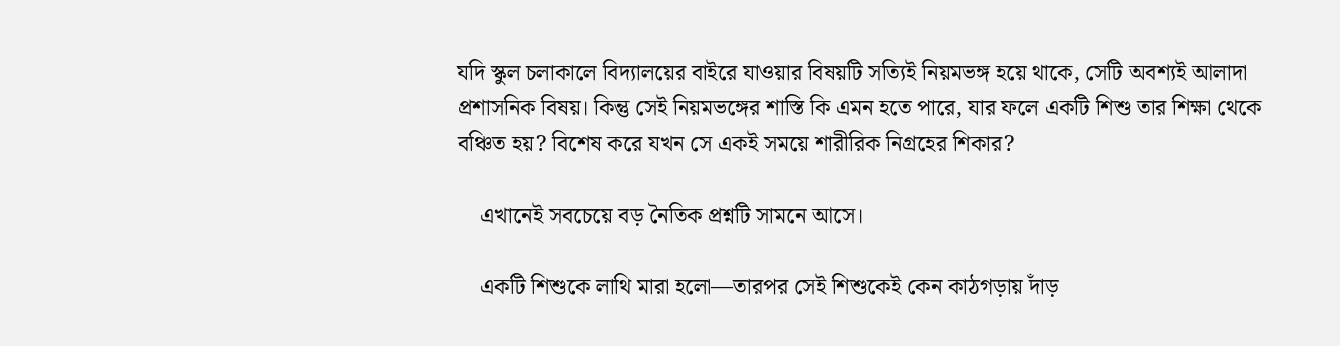যদি স্কুল চলাকালে বিদ্যালয়ের বাইরে যাওয়ার বিষয়টি সত্যিই নিয়মভঙ্গ হয়ে থাকে, সেটি অবশ্যই আলাদা প্রশাসনিক বিষয়। কিন্তু সেই নিয়মভঙ্গের শাস্তি কি এমন হতে পারে, যার ফলে একটি শিশু তার শিক্ষা থেকে বঞ্চিত হয়? বিশেষ করে যখন সে একই সময়ে শারীরিক নিগ্রহের শিকার?

    এখানেই সবচেয়ে বড় নৈতিক প্রশ্নটি সামনে আসে।

    একটি শিশুকে লাথি মারা হলো—তারপর সেই শিশুকেই কেন কাঠগড়ায় দাঁড়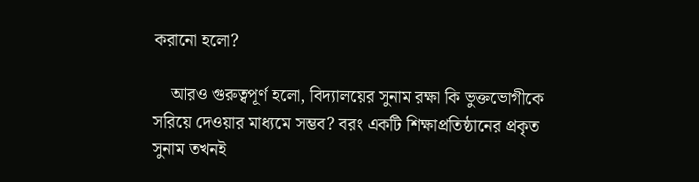করানো হলো?

    আরও গুরুত্বপূর্ণ হলো, বিদ্যালয়ের সুনাম রক্ষা কি ভুক্তভোগীকে সরিয়ে দেওয়ার মাধ্যমে সম্ভব? বরং একটি শিক্ষাপ্রতিষ্ঠানের প্রকৃত সুনাম তখনই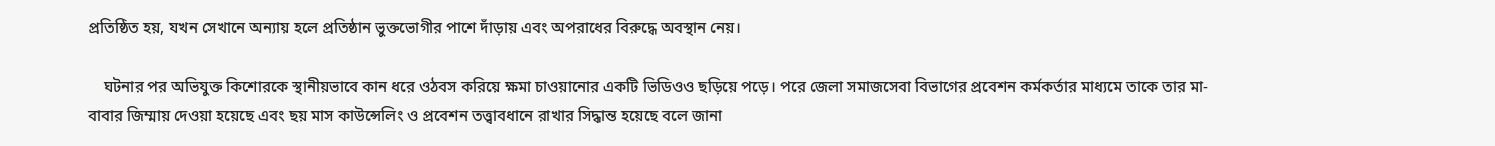প্রতিষ্ঠিত হয়, যখন সেখানে অন্যায় হলে প্রতিষ্ঠান ভুক্তভোগীর পাশে দাঁড়ায় এবং অপরাধের বিরুদ্ধে অবস্থান নেয়।

    ঘটনার পর অভিযুক্ত কিশোরকে স্থানীয়ভাবে কান ধরে ওঠবস করিয়ে ক্ষমা চাওয়ানোর একটি ভিডিওও ছড়িয়ে পড়ে। পরে জেলা সমাজসেবা বিভাগের প্রবেশন কর্মকর্তার মাধ্যমে তাকে তার মা-বাবার জিম্মায় দেওয়া হয়েছে এবং ছয় মাস কাউন্সেলিং ও প্রবেশন তত্ত্বাবধানে রাখার সিদ্ধান্ত হয়েছে বলে জানা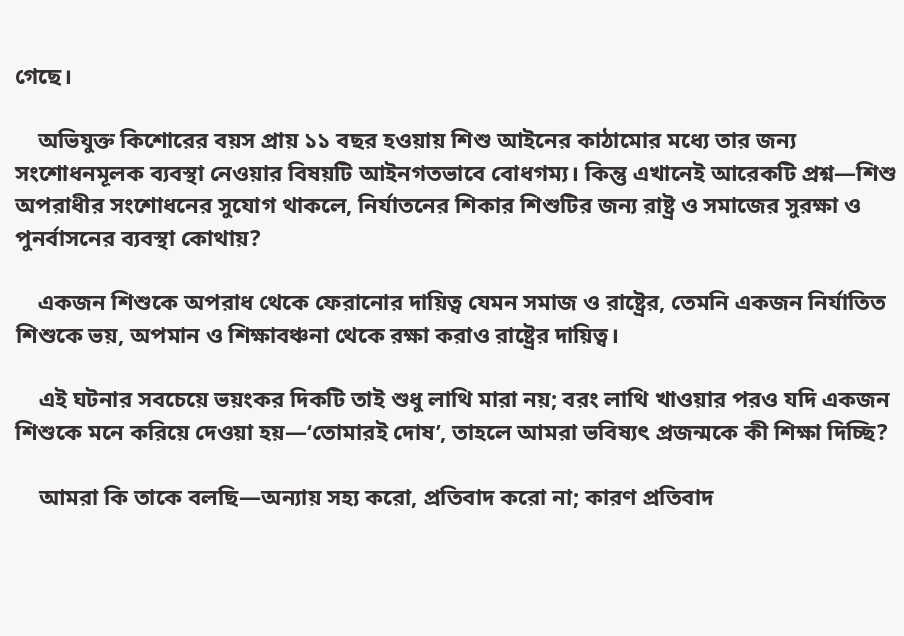গেছে।

    অভিযুক্ত কিশোরের বয়স প্রায় ১১ বছর হওয়ায় শিশু আইনের কাঠামোর মধ্যে তার জন্য সংশোধনমূলক ব্যবস্থা নেওয়ার বিষয়টি আইনগতভাবে বোধগম্য। কিন্তু এখানেই আরেকটি প্রশ্ন—শিশু অপরাধীর সংশোধনের সুযোগ থাকলে, নির্যাতনের শিকার শিশুটির জন্য রাষ্ট্র ও সমাজের সুরক্ষা ও পুনর্বাসনের ব্যবস্থা কোথায়?

    একজন শিশুকে অপরাধ থেকে ফেরানোর দায়িত্ব যেমন সমাজ ও রাষ্ট্রের, তেমনি একজন নির্যাতিত শিশুকে ভয়, অপমান ও শিক্ষাবঞ্চনা থেকে রক্ষা করাও রাষ্ট্রের দায়িত্ব।

    এই ঘটনার সবচেয়ে ভয়ংকর দিকটি তাই শুধু লাথি মারা নয়; বরং লাথি খাওয়ার পরও যদি একজন শিশুকে মনে করিয়ে দেওয়া হয়—‘তোমারই দোষ’, তাহলে আমরা ভবিষ্যৎ প্রজন্মকে কী শিক্ষা দিচ্ছি?

    আমরা কি তাকে বলছি—অন্যায় সহ্য করো, প্রতিবাদ করো না; কারণ প্রতিবাদ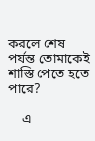করলে শেষ পর্যন্ত তোমাকেই শাস্তি পেতে হতে পারে?

    এ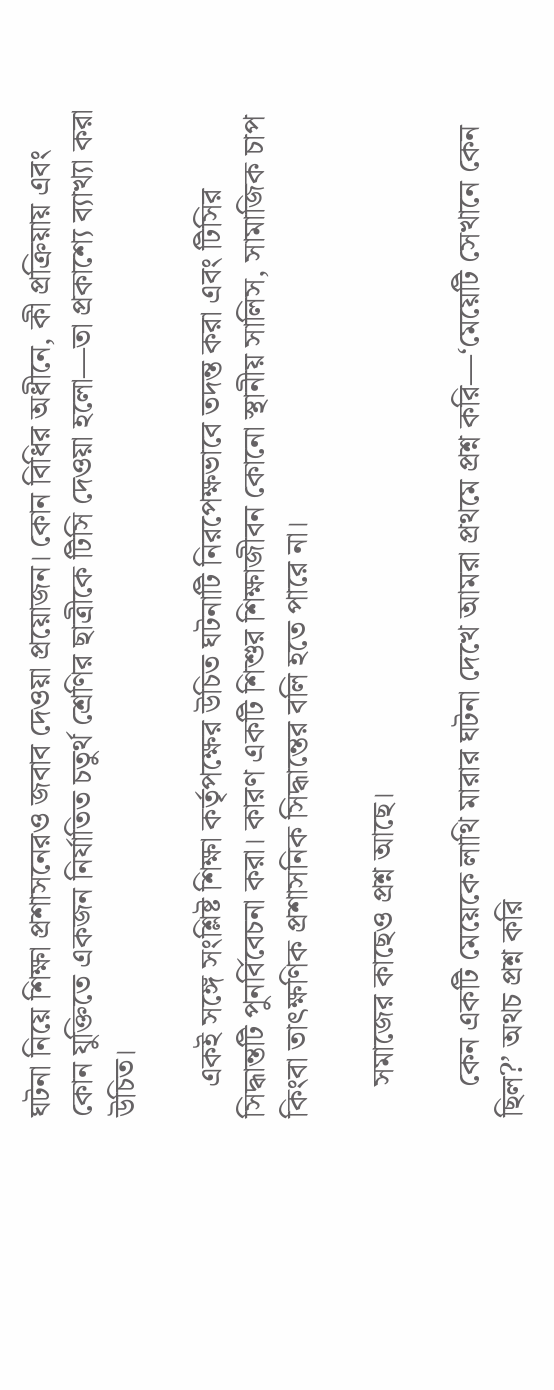ঘটনা নিয়ে শিক্ষা প্রশাসনেরও জবাব দেওয়া প্রয়োজন। কোন বিধির অধীনে, কী প্রক্রিয়ায় এবং কোন যুক্তিতে একজন নির্যাতিত চতুর্থ শ্রেণির ছাত্রীকে টিসি দেওয়া হলো—তা প্রকাশ্যে ব্যাখ্যা করা উচিত।

    একই সঙ্গে সংশ্লিষ্ট শিক্ষা কর্তৃপক্ষের উচিত ঘটনাটি নিরপেক্ষভাবে তদন্ত করা এবং টিসির সিদ্ধান্তটি পুনর্বিবেচনা করা। কারণ একটি শিশুর শিক্ষাজীবন কোনো স্থানীয় সালিস, সামাজিক চাপ কিংবা তাৎক্ষণিক প্রশাসনিক সিদ্ধান্তের বলি হতে পারে না।

    সমাজের কাছেও প্রশ্ন আছে।

    কেন একটি মেয়েকে লাথি মারার ঘটনা দেখে আমরা প্রথমে প্রশ্ন করি—‘মেয়েটি সেখানে কেন ছিল?’ অথচ প্রশ্ন করি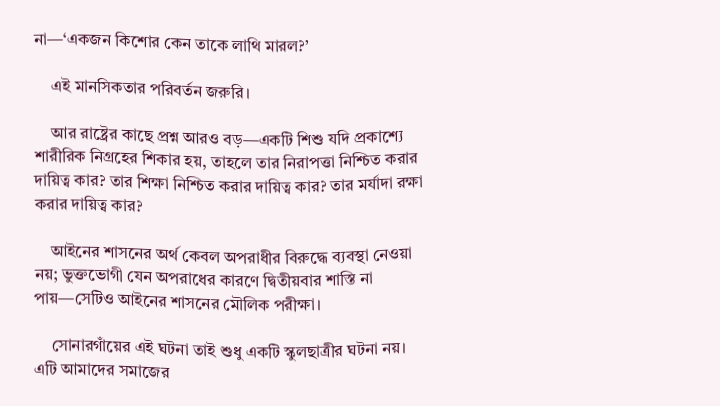না—‘একজন কিশোর কেন তাকে লাথি মারল?’

    এই মানসিকতার পরিবর্তন জরুরি।

    আর রাষ্ট্রের কাছে প্রশ্ন আরও বড়—একটি শিশু যদি প্রকাশ্যে শারীরিক নিগ্রহের শিকার হয়, তাহলে তার নিরাপত্তা নিশ্চিত করার দায়িত্ব কার? তার শিক্ষা নিশ্চিত করার দায়িত্ব কার? তার মর্যাদা রক্ষা করার দায়িত্ব কার?

    আইনের শাসনের অর্থ কেবল অপরাধীর বিরুদ্ধে ব্যবস্থা নেওয়া নয়; ভুক্তভোগী যেন অপরাধের কারণে দ্বিতীয়বার শাস্তি না পায়—সেটিও আইনের শাসনের মৌলিক পরীক্ষা।

    সোনারগাঁয়ের এই ঘটনা তাই শুধু একটি স্কুলছাত্রীর ঘটনা নয়। এটি আমাদের সমাজের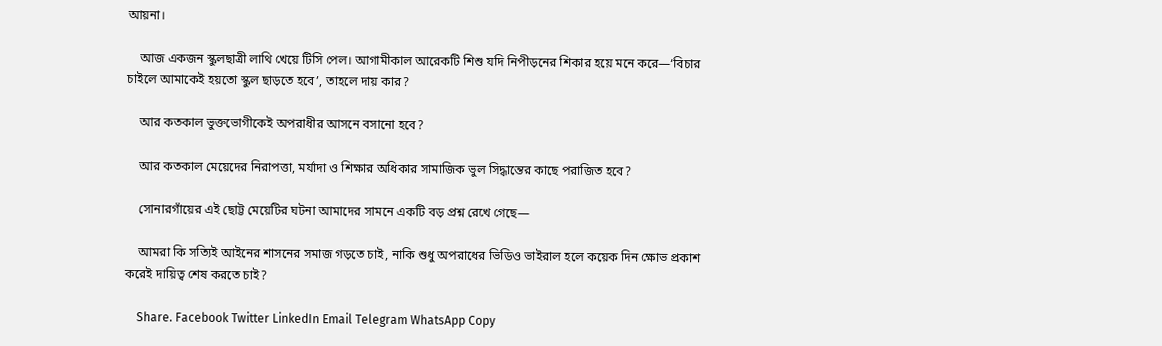আয়না।

    আজ একজন স্কুলছাত্রী লাথি খেয়ে টিসি পেল। আগামীকাল আরেকটি শিশু যদি নিপীড়নের শিকার হয়ে মনে করে—‘বিচার চাইলে আমাকেই হয়তো স্কুল ছাড়তে হবে’, তাহলে দায় কার?

    আর কতকাল ভুক্তভোগীকেই অপরাধীর আসনে বসানো হবে?

    আর কতকাল মেয়েদের নিরাপত্তা, মর্যাদা ও শিক্ষার অধিকার সামাজিক ভুল সিদ্ধান্তের কাছে পরাজিত হবে?

    সোনারগাঁয়ের এই ছোট্ট মেয়েটির ঘটনা আমাদের সামনে একটি বড় প্রশ্ন রেখে গেছে—

    আমরা কি সত্যিই আইনের শাসনের সমাজ গড়তে চাই, নাকি শুধু অপরাধের ভিডিও ভাইরাল হলে কয়েক দিন ক্ষোভ প্রকাশ করেই দায়িত্ব শেষ করতে চাই?

    Share. Facebook Twitter LinkedIn Email Telegram WhatsApp Copy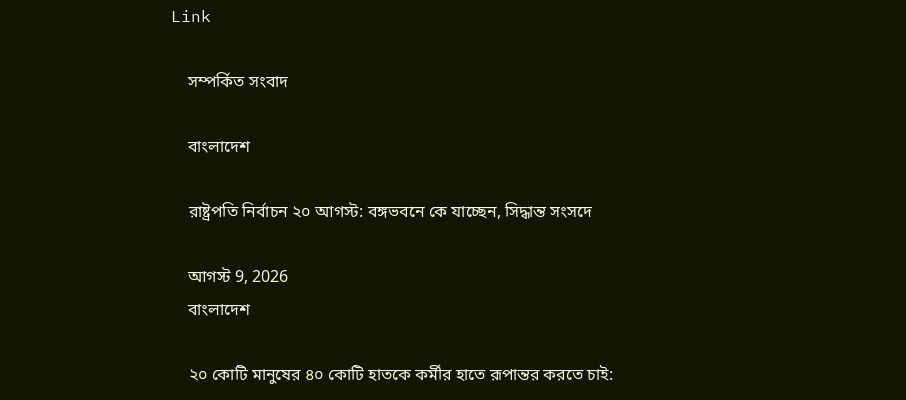Link

    সম্পর্কিত সংবাদ

    বাংলাদেশ

    রাষ্ট্রপতি নির্বাচন ২০ আগস্ট: বঙ্গভবনে কে যাচ্ছেন, সিদ্ধান্ত সংসদে

    আগস্ট 9, 2026
    বাংলাদেশ

    ২০ কোটি মানুষের ৪০ কোটি হাতকে কর্মীর হাতে রূপান্তর করতে চাই: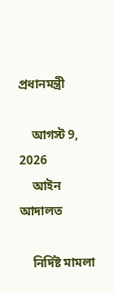প্রধানমন্ত্রী

    আগস্ট 9, 2026
    আইন আদালত

    নির্দিষ্ট মামলা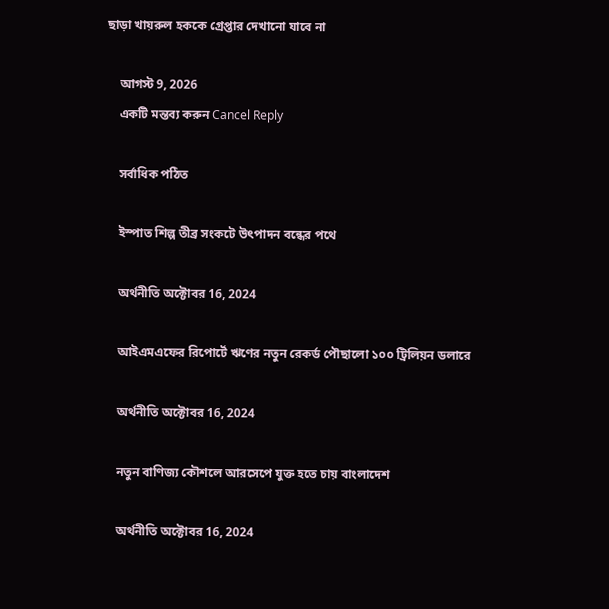ছাড়া খায়রুল হককে গ্রেপ্তার দেখানো যাবে না

    আগস্ট 9, 2026
    একটি মন্তব্য করুন Cancel Reply

    সর্বাধিক পঠিত

    ইস্পাত শিল্প তীব্র সংকটে উৎপাদন বন্ধের পথে

    অর্থনীতি অক্টোবর 16, 2024

    আইএমএফের রিপোর্টে ঋণের নতুন রেকর্ড পৌছালো ১০০ ট্রিলিয়ন ডলারে

    অর্থনীতি অক্টোবর 16, 2024

    নতুন বাণিজ্য কৌশলে আরসেপে যুক্ত হতে চায় বাংলাদেশ

    অর্থনীতি অক্টোবর 16, 2024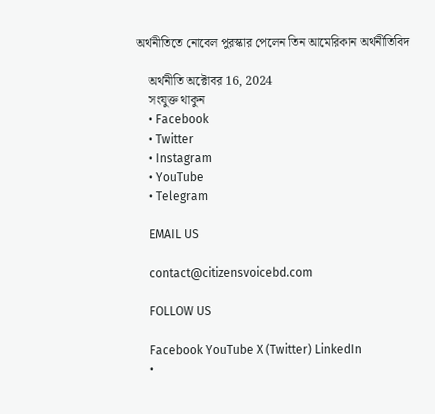অর্থনীতিতে নোবেল পুরস্কার পেলেন তিন আমেরিকান অর্থনীতিবিদ

    অর্থনীতি অক্টোবর 16, 2024
    সংযুক্ত থাকুন
    • Facebook
    • Twitter
    • Instagram
    • YouTube
    • Telegram

    EMAIL US

    contact@citizensvoicebd.com

    FOLLOW US

    Facebook YouTube X (Twitter) LinkedIn
    •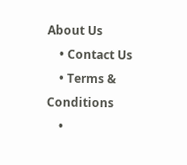About Us
    • Contact Us
    • Terms & Conditions
    •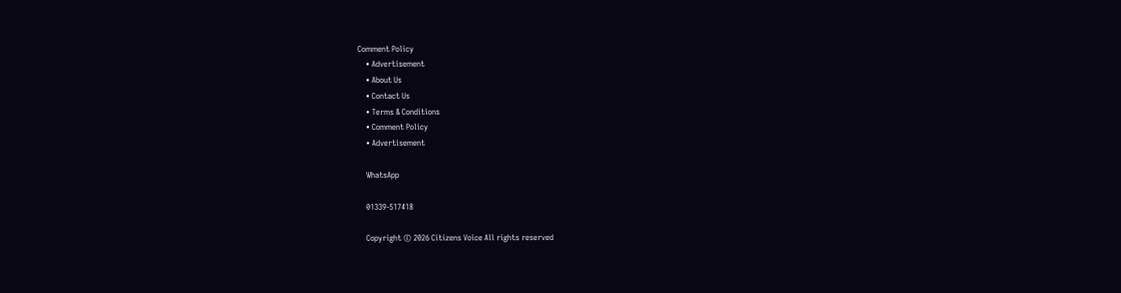Comment Policy
    • Advertisement
    • About Us
    • Contact Us
    • Terms & Conditions
    • Comment Policy
    • Advertisement

    WhatsApp

    01339-517418

    Copyright © 2026 Citizens Voice All rights reserved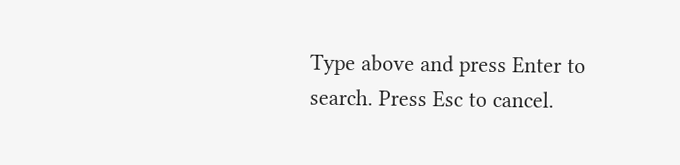Type above and press Enter to search. Press Esc to cancel.